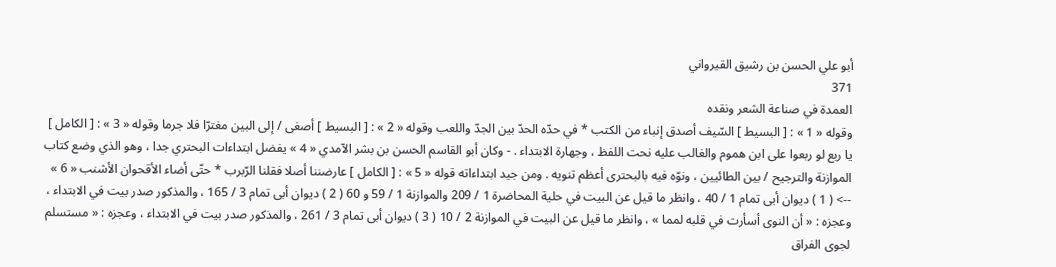أبو علي الحسن بن رشيق القيرواني
371
العمدة في صناعة الشعر ونقده
وقوله « 1 » : [ البسيط ] السّيف أصدق إنباء من الكتب * في حدّه الحدّ بين الجدّ واللعب وقوله « 2 » : [ البسيط ] أصغى / إلى البين مغترّا فلا جرما وقوله « 3 » : [ الكامل ] يا ربع لو ربعوا على ابن هموم والغالب عليه نحت اللفظ ، وجهارة الابتداء . - وكان أبو القاسم الحسن بن بشر الآمدي « 4 » يفضل ابتداءات البحتري جدا ، وهو الذي وضع كتاب الموازنة والترجيح / بين الطائيين ، ونوّه فيه بالبحترى أعظم تنويه . ومن جيد ابتداءاته قوله « 5 » : [ الكامل ] عارضننا أصلا فقلنا الرّبرب * حتّى أضاء الأقحوان الأشنب « 6 »
--> ( 1 ) ديوان أبى تمام 1 / 40 ، وانظر ما قيل عن البيت في حلية المحاضرة 1 / 209 والموازنة 1 / 59 و 60 ( 2 ) ديوان أبى تمام 3 / 165 ، والمذكور صدر بيت في الابتداء ، وعجزه : « أن النوى أسأرت في قلبه لمما » ، وانظر ما قيل عن البيت في الموازنة 2 / 10 ( 3 ) ديوان أبى تمام 3 / 261 ، والمذكور صدر بيت في الابتداء ، وعجزه : « مستسلم لجوى الفراق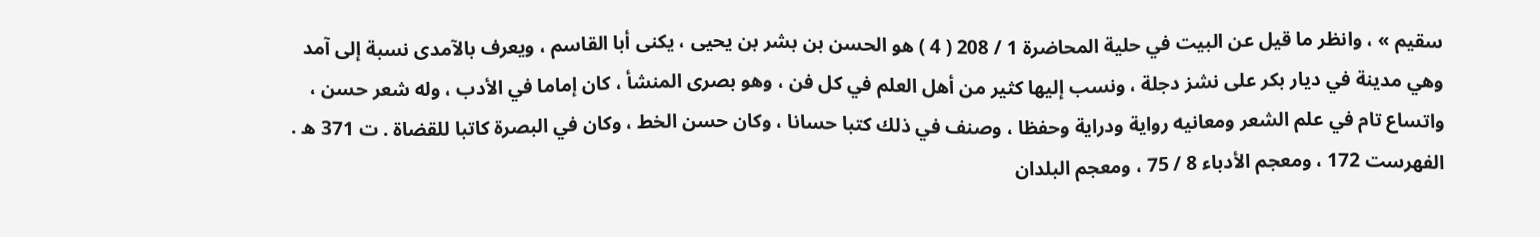سقيم » ، وانظر ما قيل عن البيت في حلية المحاضرة 1 / 208 ( 4 ) هو الحسن بن بشر بن يحيى ، يكنى أبا القاسم ، ويعرف بالآمدى نسبة إلى آمد وهي مدينة في ديار بكر على نشز دجلة ، ونسب إليها كثير من أهل العلم في كل فن ، وهو بصرى المنشأ ، كان إماما في الأدب ، وله شعر حسن ، واتساع تام في علم الشعر ومعانيه رواية ودراية وحفظا ، وصنف في ذلك كتبا حسانا ، وكان حسن الخط ، وكان في البصرة كاتبا للقضاة . ت 371 ه . الفهرست 172 ، ومعجم الأدباء 8 / 75 ، ومعجم البلدان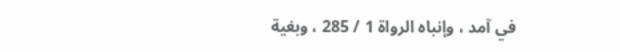في آمد ، وإنباه الرواة 1 / 285 ، وبغية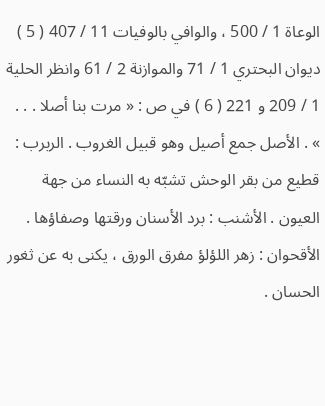الوعاة 1 / 500 ، والوافي بالوفيات 11 / 407 ( 5 ) ديوان البحتري 1 / 71 والموازنة 2 / 61 وانظر الحلية 1 / 209 و 221 ( 6 ) في ص : « مرت بنا أصلا . . . » . الأصل جمع أصيل وهو قبيل الغروب . الربرب : قطيع من بقر الوحش تشبّه به النساء من جهة العيون . الأشنب : برد الأسنان ورقتها وصفاؤها . الأقحوان : زهر اللؤلؤ مفرق الورق ، يكنى به عن ثغور الحسان .